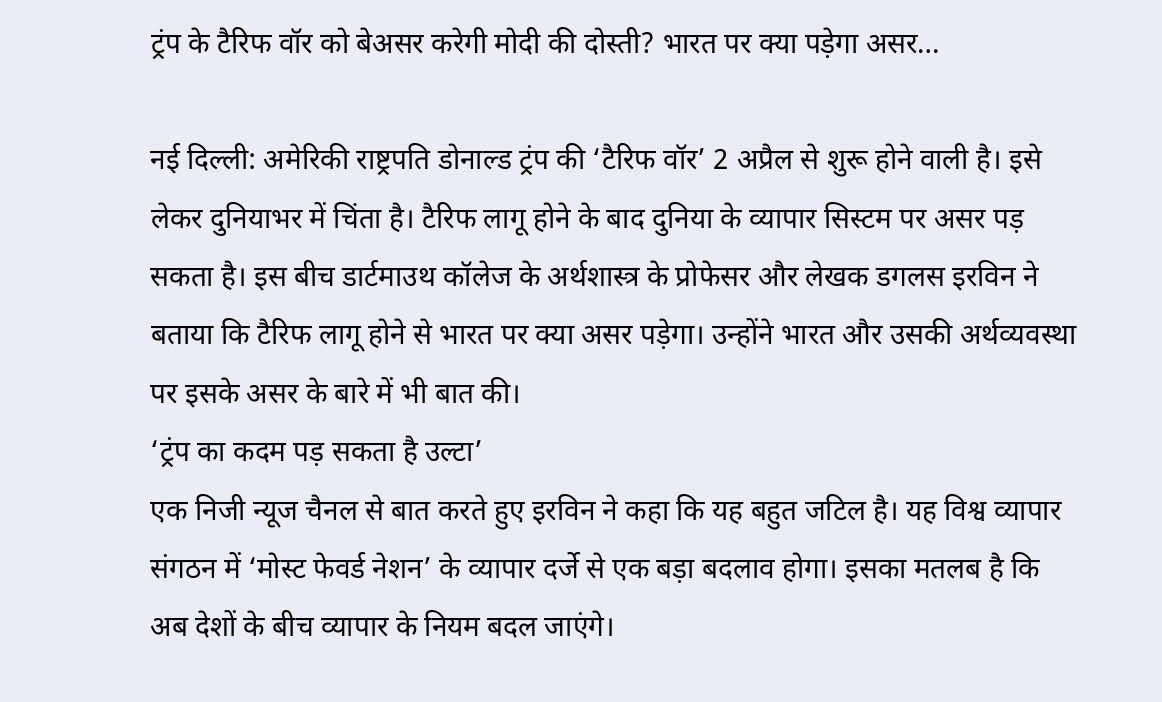ट्रंप के टैरिफ वॉर को बेअसर करेगी मोदी की दोस्ती? भारत पर क्या पड़ेगा असर…

नई दिल्ली: अमेरिकी राष्ट्रपति डोनाल्ड ट्रंप की ‘टैरिफ वॉर’ 2 अप्रैल से शुरू होने वाली है। इसे लेकर दुनियाभर में चिंता है। टैरिफ लागू होने के बाद दुनिया के व्यापार सिस्टम पर असर पड़ सकता है। इस बीच डार्टमाउथ कॉलेज के अर्थशास्त्र के प्रोफेसर और लेखक डगलस इरविन ने बताया कि टैरिफ लागू होने से भारत पर क्या असर पड़ेगा। उन्होंने भारत और उसकी अर्थव्यवस्था पर इसके असर के बारे में भी बात की।
‘ट्रंप का कदम पड़ सकता है उल्टा’
एक निजी न्यूज चैनल से बात करते हुए इरविन ने कहा कि यह बहुत जटिल है। यह विश्व व्यापार संगठन में ‘मोस्ट फेवर्ड नेशन’ के व्यापार दर्जे से एक बड़ा बदलाव होगा। इसका मतलब है कि अब देशों के बीच व्यापार के नियम बदल जाएंगे।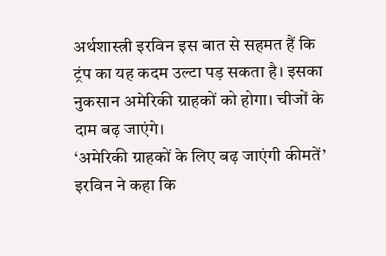अर्थशास्त्री इरविन इस बात से सहमत हैं कि ट्रंप का यह कदम उल्टा पड़ सकता है। इसका नुकसान अमेरिकी ग्राहकों को होगा। चीजों के दाम बढ़ जाएंगे।
‘अमेरिकी ग्राहकों के लिए बढ़ जाएंगी कीमतें’
इरविन ने कहा कि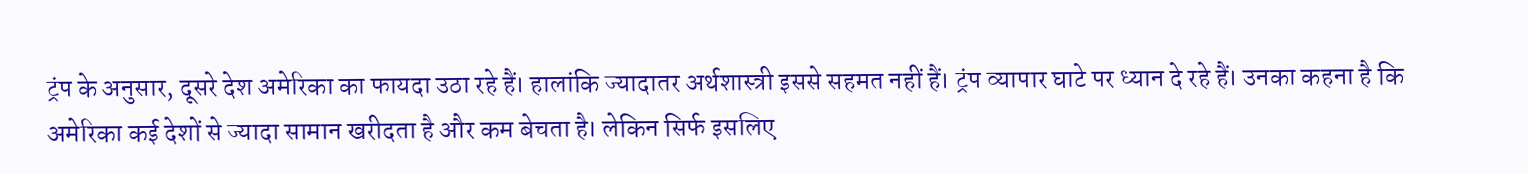ट्रंप के अनुसार, दूसरे देश अमेरिका का फायदा उठा रहे हैं। हालांकि ज्यादातर अर्थशास्त्री इससे सहमत नहीं हैं। ट्रंप व्यापार घाटे पर ध्यान दे रहे हैं। उनका कहना है कि अमेरिका कई देशों से ज्यादा सामान खरीदता है और कम बेचता है। लेकिन सिर्फ इसलिए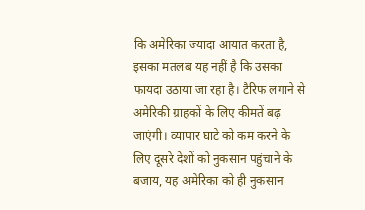कि अमेरिका ज्यादा आयात करता है, इसका मतलब यह नहीं है कि उसका फायदा उठाया जा रहा है। टैरिफ लगाने से अमेरिकी ग्राहकों के लिए कीमतें बढ़ जाएंगी। व्यापार घाटे को कम करने के लिए दूसरे देशों को नुकसान पहुंचाने के बजाय, यह अमेरिका को ही नुकसान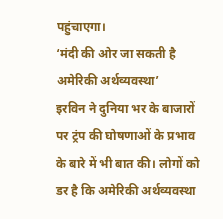पहुंचाएगा।
‘मंदी की ओर जा सकती है अमेरिकी अर्थव्यवस्था’
इरविन ने दुनिया भर के बाजारों पर ट्रंप की घोषणाओं के प्रभाव के बारे में भी बात की। लोगों को डर है कि अमेरिकी अर्थव्यवस्था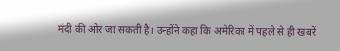मंदी की ओर जा सकती है। उन्होंने कहा कि अमेरिका में पहले से ही खबरें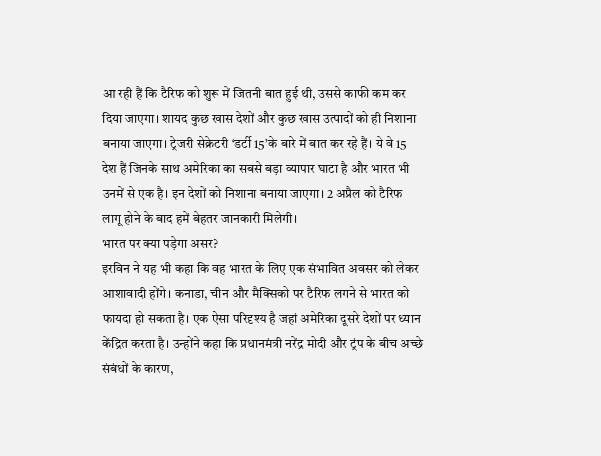आ रही हैं कि टैरिफ को शुरू में जितनी बात हुई थी, उससे काफी कम कर दिया जाएगा। शायद कुछ खास देशों और कुछ खास उत्पादों को ही निशाना बनाया जाएगा। ट्रेजरी सेक्रेटरी ‘डर्टी 15’के बारे में बात कर रहे हैं। ये वे 15 देश हैं जिनके साथ अमेरिका का सबसे बड़ा व्यापार घाटा है और भारत भी उनमें से एक है। इन देशों को निशाना बनाया जाएगा। 2 अप्रैल को टैरिफ लागू होने के बाद हमें बेहतर जानकारी मिलेगी।
भारत पर क्या पड़ेगा असर?
इरविन ने यह भी कहा कि वह भारत के लिए एक संभावित अवसर को लेकर आशावादी होंगे। कनाडा, चीन और मैक्सिको पर टैरिफ लगने से भारत को फायदा हो सकता है। एक ऐसा परिदृश्य है जहां अमेरिका दूसरे देशों पर ध्यान केंद्रित करता है। उन्होंने कहा कि प्रधानमंत्री नरेंद्र मोदी और ट्रंप के बीच अच्छे संबंधों के कारण,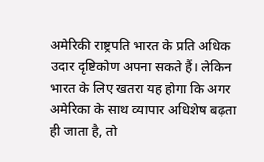अमेरिकी राष्ट्रपति भारत के प्रति अधिक उदार दृष्टिकोण अपना सकते हैं। लेकिन भारत के लिए खतरा यह होगा कि अगर अमेरिका के साथ व्यापार अधिशेष बढ़ता ही जाता है, तो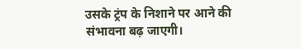उसके ट्रंप के निशाने पर आने की संभावना बढ़ जाएगी।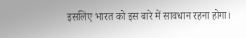इसलिए भारत को इस बारे में सावधान रहना होगा।